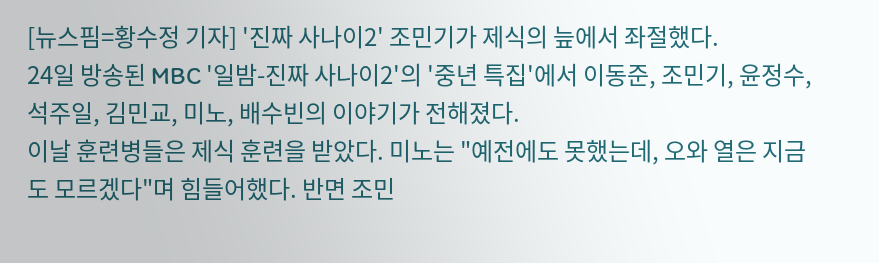[뉴스핌=황수정 기자] '진짜 사나이2' 조민기가 제식의 늪에서 좌절했다.
24일 방송된 MBC '일밤-진짜 사나이2'의 '중년 특집'에서 이동준, 조민기, 윤정수, 석주일, 김민교, 미노, 배수빈의 이야기가 전해졌다.
이날 훈련병들은 제식 훈련을 받았다. 미노는 "예전에도 못했는데, 오와 열은 지금도 모르겠다"며 힘들어했다. 반면 조민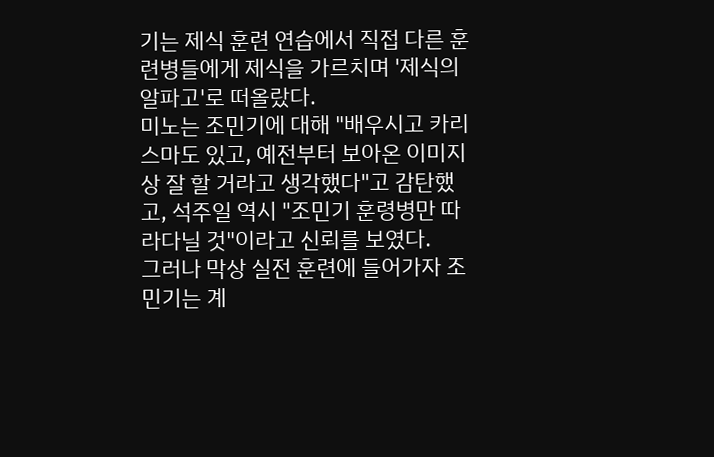기는 제식 훈련 연습에서 직접 다른 훈련병들에게 제식을 가르치며 '제식의 알파고'로 떠올랐다.
미노는 조민기에 대해 "배우시고 카리스마도 있고, 예전부터 보아온 이미지상 잘 할 거라고 생각했다"고 감탄했고, 석주일 역시 "조민기 훈령병만 따라다닐 것"이라고 신뢰를 보였다.
그러나 막상 실전 훈련에 들어가자 조민기는 계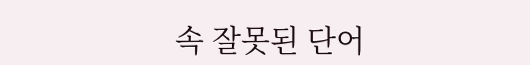속 잘못된 단어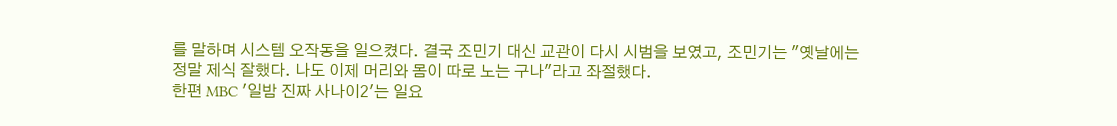를 말하며 시스템 오작동을 일으켰다. 결국 조민기 대신 교관이 다시 시범을 보였고, 조민기는 "옛날에는 정말 제식 잘했다. 나도 이제 머리와 몸이 따로 노는 구나"라고 좌절했다.
한편 MBC '일밤 진짜 사나이2'는 일요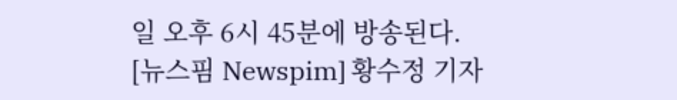일 오후 6시 45분에 방송된다.
[뉴스핌 Newspim] 황수정 기자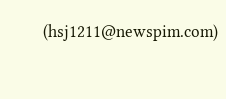(hsj1211@newspim.com)